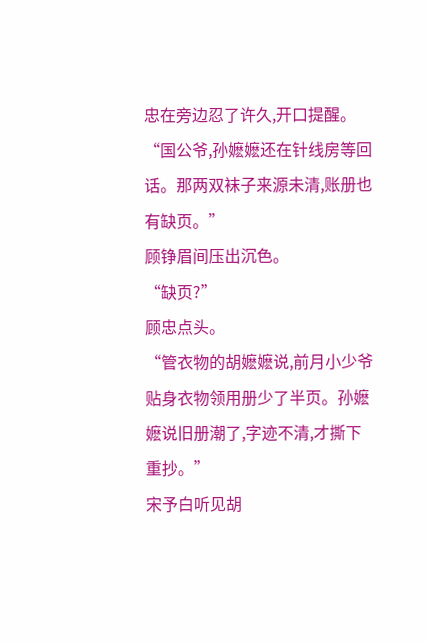忠在旁边忍了许久,开口提醒。
“国公爷,孙嬷嬷还在针线房等回话。那两双袜子来源未清,账册也有缺页。”
顾铮眉间压出沉色。
“缺页?”
顾忠点头。
“管衣物的胡嬷嬷说,前月小少爷贴身衣物领用册少了半页。孙嬷嬷说旧册潮了,字迹不清,才撕下重抄。”
宋予白听见胡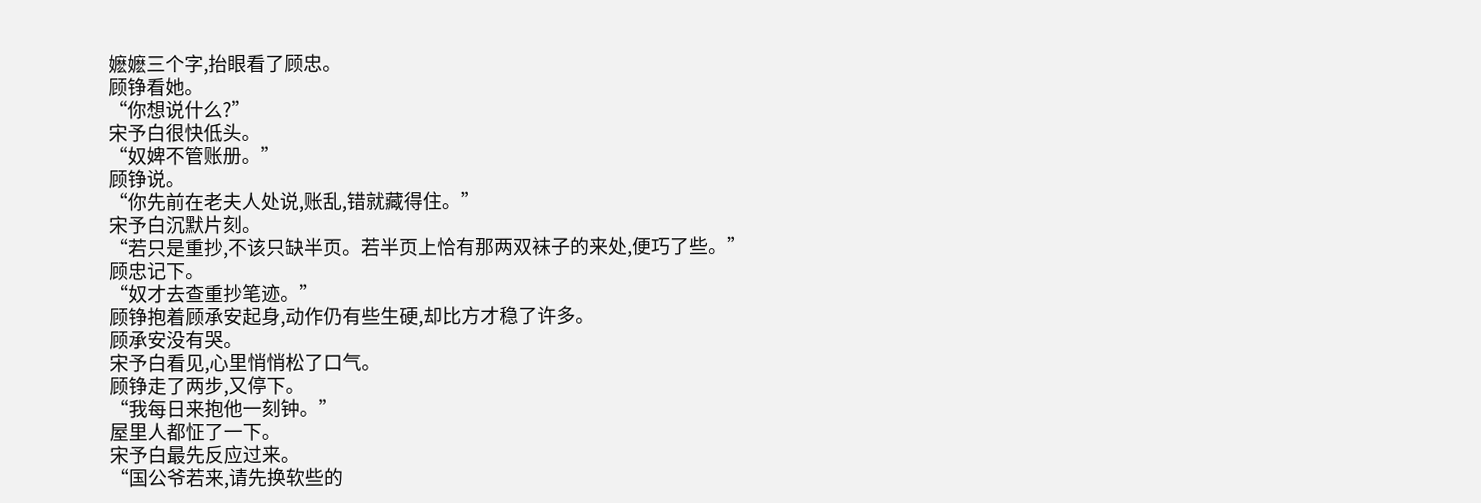嬷嬷三个字,抬眼看了顾忠。
顾铮看她。
“你想说什么?”
宋予白很快低头。
“奴婢不管账册。”
顾铮说。
“你先前在老夫人处说,账乱,错就藏得住。”
宋予白沉默片刻。
“若只是重抄,不该只缺半页。若半页上恰有那两双袜子的来处,便巧了些。”
顾忠记下。
“奴才去查重抄笔迹。”
顾铮抱着顾承安起身,动作仍有些生硬,却比方才稳了许多。
顾承安没有哭。
宋予白看见,心里悄悄松了口气。
顾铮走了两步,又停下。
“我每日来抱他一刻钟。”
屋里人都怔了一下。
宋予白最先反应过来。
“国公爷若来,请先换软些的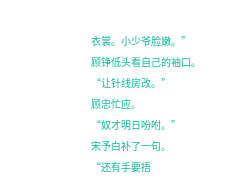衣裳。小少爷脸嫩。”
顾铮低头看自己的袖口。
“让针线房改。”
顾忠忙应。
“奴才明日吩咐。”
宋予白补了一句。
“还有手要捂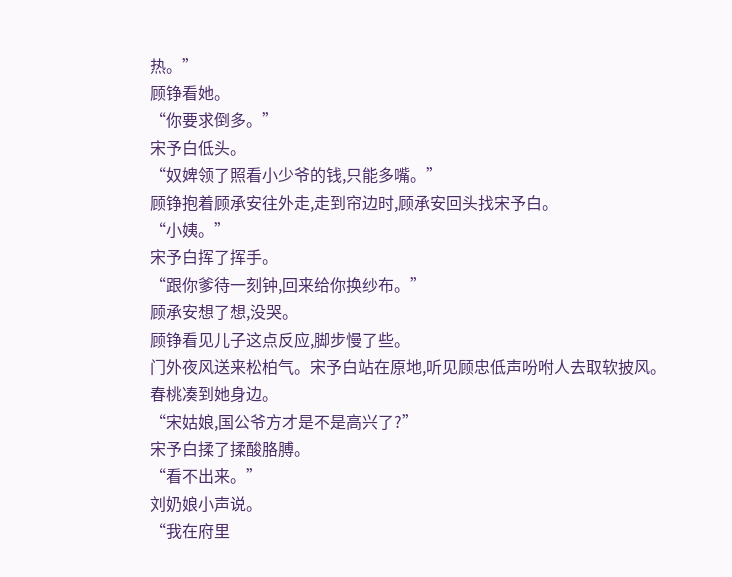热。”
顾铮看她。
“你要求倒多。”
宋予白低头。
“奴婢领了照看小少爷的钱,只能多嘴。”
顾铮抱着顾承安往外走,走到帘边时,顾承安回头找宋予白。
“小姨。”
宋予白挥了挥手。
“跟你爹待一刻钟,回来给你换纱布。”
顾承安想了想,没哭。
顾铮看见儿子这点反应,脚步慢了些。
门外夜风送来松柏气。宋予白站在原地,听见顾忠低声吩咐人去取软披风。
春桃凑到她身边。
“宋姑娘,国公爷方才是不是高兴了?”
宋予白揉了揉酸胳膊。
“看不出来。”
刘奶娘小声说。
“我在府里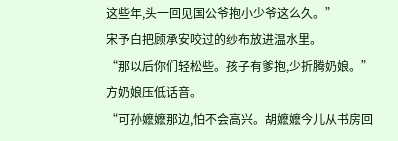这些年,头一回见国公爷抱小少爷这么久。”
宋予白把顾承安咬过的纱布放进温水里。
“那以后你们轻松些。孩子有爹抱,少折腾奶娘。”
方奶娘压低话音。
“可孙嬷嬷那边,怕不会高兴。胡嬷嬷今儿从书房回